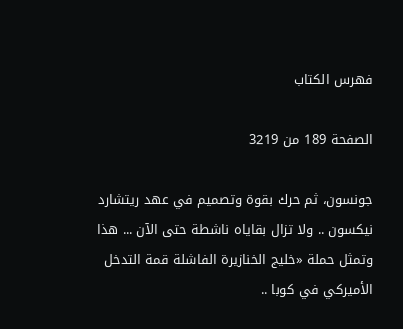فهرس الكتاب

الصفحة 189 من 3219

جونسون، ثم حرك بقوة وتصميم في عهد ريتشارد نيكسون .. ولا تزال بقاياه ناشطة حتى الآن ... هذا وتمثل حملة «خليج الخنازيرة الفاشلة قمة التدخل الأميركي في كوبا ..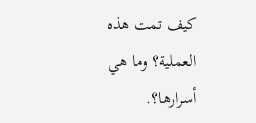كيف تمت هذه العملية؟ وما هي أسرارها؟.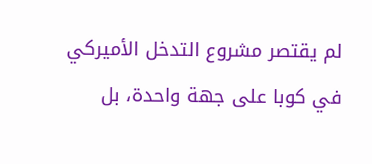لم يقتصر مشروع التدخل الأميركي في كوبا على جهة واحدة، بل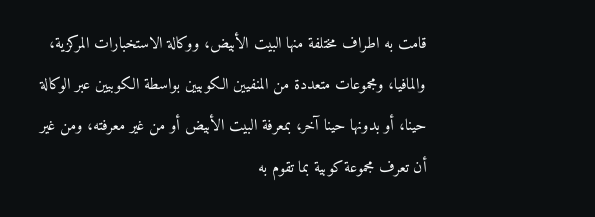قامت به اطراف مختلفة منها البيت الأبيض، ووكالة الاستخبارات المركزية، والمافيا، ومجموعات متعددة من المنفيين الكوبيين بواسطة الكوبيين عبر الوكالة حينا، أو بدونها حينا آخر، بمعرفة البيت الأبيض أو من غير معرفته، ومن غير أن تعرف مجموعة كوبية بما تقوم به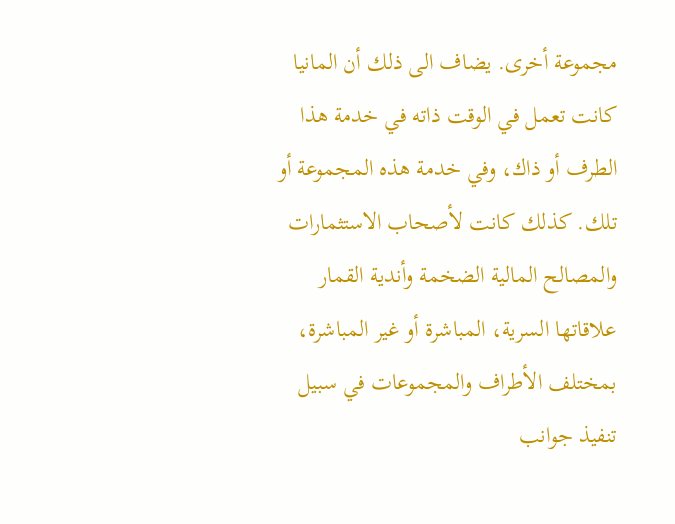مجموعة أخرى. يضاف الى ذلك أن المانيا كانت تعمل في الوقت ذاته في خدمة هذا الطرف أو ذاك، وفي خدمة هذه المجموعة أو تلك. كذلك كانت لأصحاب الاستثمارات والمصالح المالية الضخمة وأندية القمار علاقاتها السرية، المباشرة أو غير المباشرة، بمختلف الأطراف والمجموعات في سبيل تنفيذ جوانب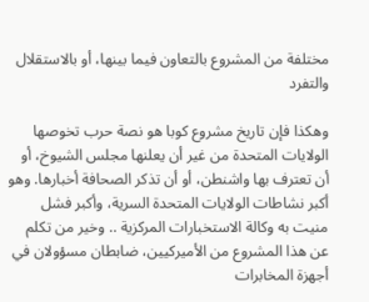مختلفة من المشروع بالتعاون فيما بينها، أو بالاستقلال والتفرد

وهكذا فإن تاريخ مشروع کوبا هو نصة حرب تخوصها الولايات المتحدة من غير أن يعلنها مجلس الشيوخ، أو أن تعترف بها واشنطن، أو أن تذكر الصحافة أخبارها. وهو أكبر نشاطات الولايات المتحدة السرية، وأكبر فشل منيت به وكالة الاستخبارات المركزية .. وخير من تكلم عن هذا المشروع من الأميركيين، ضابطان مسؤولان في أجهزة المخابرات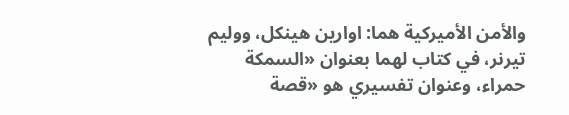والأمن الأميركية هما: اوارين هينکل، ووليم تيرنر، في كتاب لهما بعنوان «السمكة حمراء، وعنوان تفسيري هو «قصة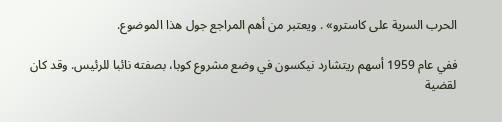الحرب السرية على كاسترو» . ويعتبر من أهم المراجع جول هذا الموضوع.

ففي عام 1959 أسهم ريتشارد نيکسون في وضع مشروع كوبا، بصفته نائبا للرئيس. وقد كان لقضية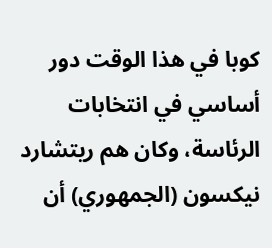كوبا في هذا الوقت دور أساسي في انتخابات الرئاسة، وكان هم ريتشارد نيکسون (الجمهوري) أن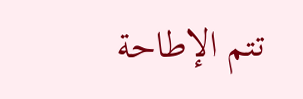تتم الإطاحة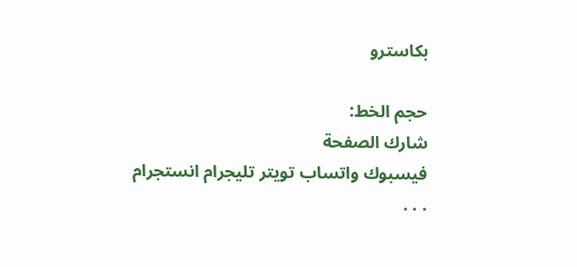بكاسترو

حجم الخط:
شارك الصفحة
فيسبوك واتساب تويتر تليجرام انستجرام
. . .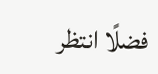فضلًا انتظر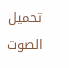تحميل الصوت